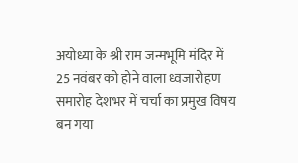अयोध्या के श्री राम जन्मभूमि मंदिर में 25 नवंबर को होने वाला ध्वजारोहण समारोह देशभर में चर्चा का प्रमुख विषय बन गया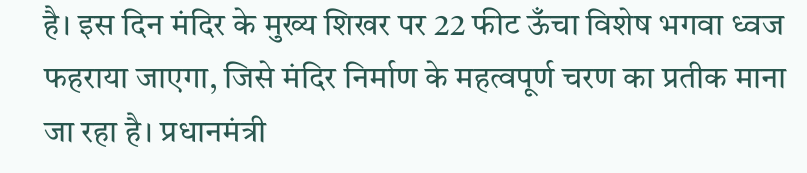है। इस दिन मंदिर के मुख्य शिखर पर 22 फीट ऊँचा विशेष भगवा ध्वज फहराया जाएगा, जिसे मंदिर निर्माण के महत्वपूर्ण चरण का प्रतीक माना जा रहा है। प्रधानमंत्री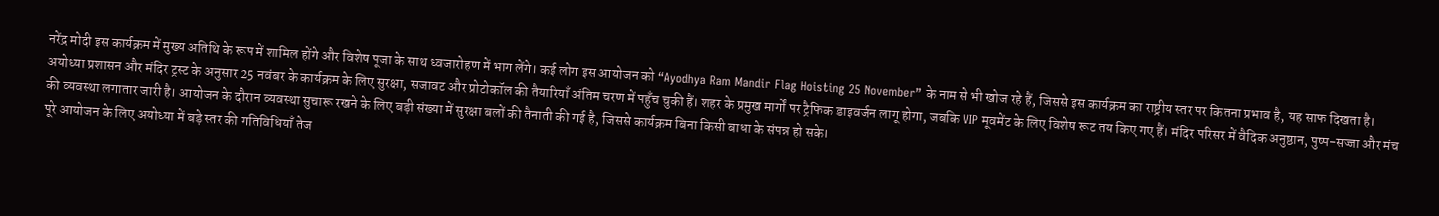नरेंद्र मोदी इस कार्यक्रम में मुख्य अतिथि के रूप में शामिल होंगे और विशेष पूजा के साथ ध्वजारोहण में भाग लेंगे। कई लोग इस आयोजन को “Ayodhya Ram Mandir Flag Hoisting 25 November” के नाम से भी खोज रहे हैं, जिससे इस कार्यक्रम का राष्ट्रीय स्तर पर कितना प्रभाव है, यह साफ दिखता है।
अयोध्या प्रशासन और मंदिर ट्रस्ट के अनुसार 25 नवंबर के कार्यक्रम के लिए सुरक्षा, सजावट और प्रोटोकॉल की तैयारियाँ अंतिम चरण में पहुँच चुकी हैं। शहर के प्रमुख मार्गों पर ट्रैफिक डाइवर्जन लागू होगा, जबकि VIP मूवमेंट के लिए विशेष रूट तय किए गए हैं। मंदिर परिसर में वैदिक अनुष्ठान, पुष्प-सज्जा और मंच की व्यवस्था लगातार जारी है। आयोजन के दौरान व्यवस्था सुचारू रखने के लिए बड़ी संख्या में सुरक्षा बलों की तैनाती की गई है, जिससे कार्यक्रम बिना किसी बाधा के संपन्न हो सके।
पूरे आयोजन के लिए अयोध्या में बड़े स्तर की गतिविधियाँ तेज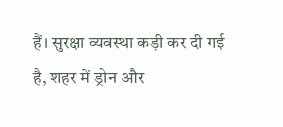हैं। सुरक्षा व्यवस्था कड़ी कर दी गई है, शहर में ड्रोन और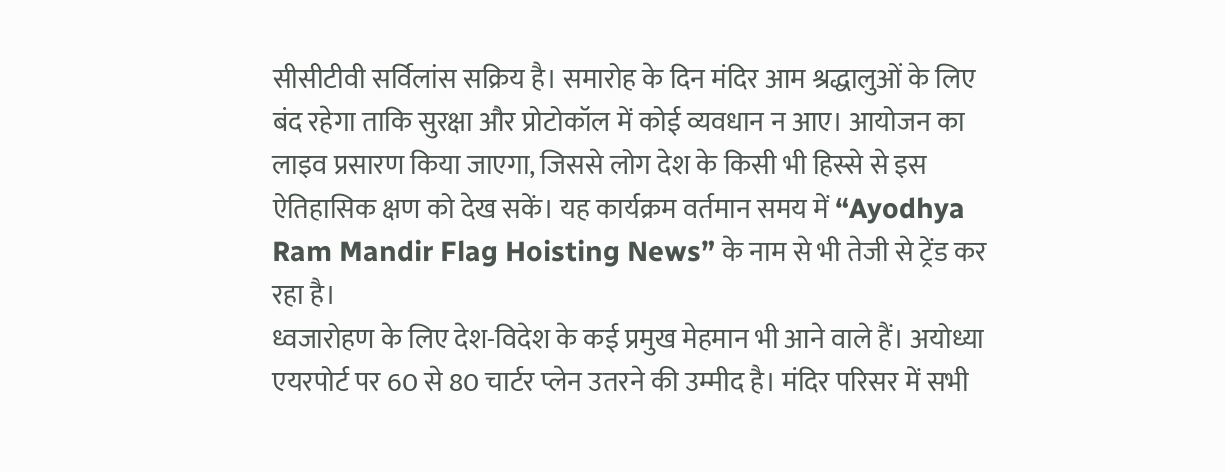सीसीटीवी सर्विलांस सक्रिय है। समारोह के दिन मंदिर आम श्रद्धालुओं के लिए बंद रहेगा ताकि सुरक्षा और प्रोटोकॉल में कोई व्यवधान न आए। आयोजन का लाइव प्रसारण किया जाएगा, जिससे लोग देश के किसी भी हिस्से से इस ऐतिहासिक क्षण को देख सकें। यह कार्यक्रम वर्तमान समय में “Ayodhya Ram Mandir Flag Hoisting News” के नाम से भी तेजी से ट्रेंड कर रहा है।
ध्वजारोहण के लिए देश-विदेश के कई प्रमुख मेहमान भी आने वाले हैं। अयोध्या एयरपोर्ट पर 60 से 80 चार्टर प्लेन उतरने की उम्मीद है। मंदिर परिसर में सभी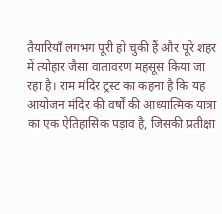तैयारियाँ लगभग पूरी हो चुकी हैं और पूरे शहर में त्योहार जैसा वातावरण महसूस किया जा रहा है। राम मंदिर ट्रस्ट का कहना है कि यह आयोजन मंदिर की वर्षों की आध्यात्मिक यात्रा का एक ऐतिहासिक पड़ाव है, जिसकी प्रतीक्षा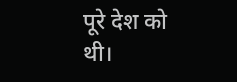पूरे देश को थी।